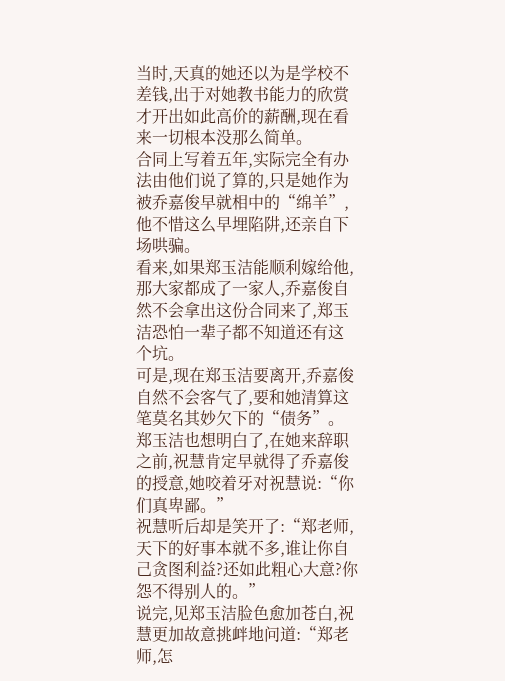当时,天真的她还以为是学校不差钱,出于对她教书能力的欣赏才开出如此高价的薪酬,现在看来一切根本没那么简单。
合同上写着五年,实际完全有办法由他们说了算的,只是她作为被乔嘉俊早就相中的“绵羊”,他不惜这么早埋陷阱,还亲自下场哄骗。
看来,如果郑玉洁能顺利嫁给他,那大家都成了一家人,乔嘉俊自然不会拿出这份合同来了,郑玉洁恐怕一辈子都不知道还有这个坑。
可是,现在郑玉洁要离开,乔嘉俊自然不会客气了,要和她清算这笔莫名其妙欠下的“债务”。
郑玉洁也想明白了,在她来辞职之前,祝慧肯定早就得了乔嘉俊的授意,她咬着牙对祝慧说:“你们真卑鄙。”
祝慧听后却是笑开了:“郑老师,天下的好事本就不多,谁让你自己贪图利益?还如此粗心大意?你怨不得别人的。”
说完,见郑玉洁脸色愈加苍白,祝慧更加故意挑衅地问道:“郑老师,怎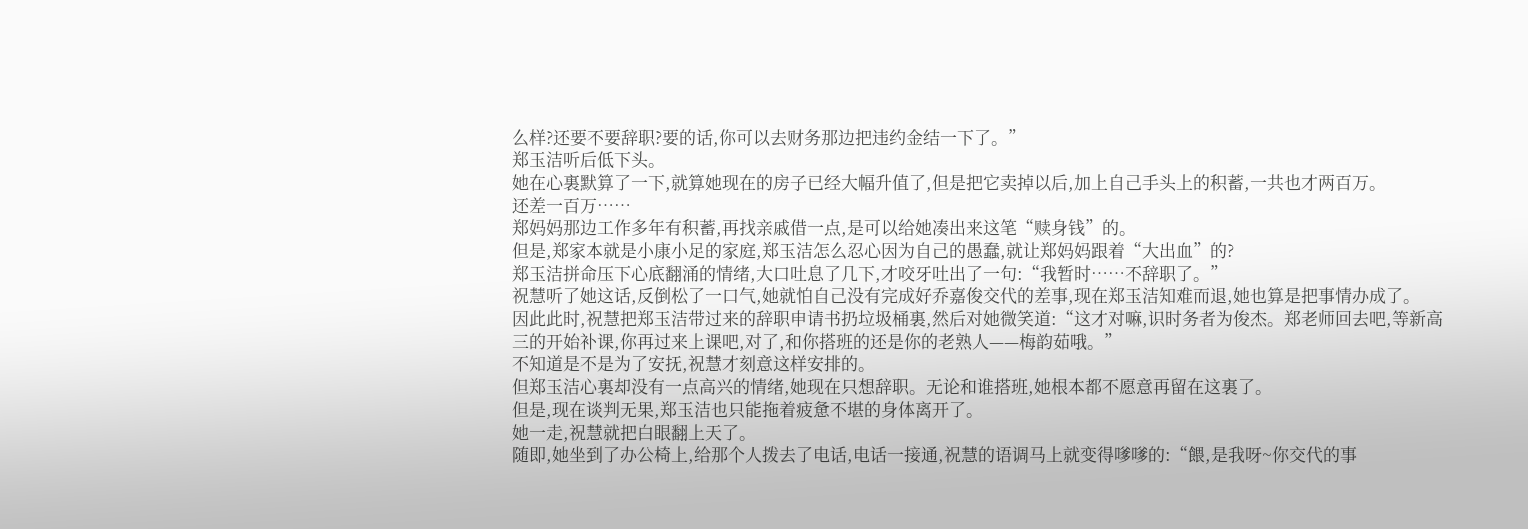么样?还要不要辞职?要的话,你可以去财务那边把违约金结一下了。”
郑玉洁听后低下头。
她在心裏默算了一下,就算她现在的房子已经大幅升值了,但是把它卖掉以后,加上自己手头上的积蓄,一共也才两百万。
还差一百万……
郑妈妈那边工作多年有积蓄,再找亲戚借一点,是可以给她凑出来这笔“赎身钱”的。
但是,郑家本就是小康小足的家庭,郑玉洁怎么忍心因为自己的愚蠢,就让郑妈妈跟着“大出血”的?
郑玉洁拼命压下心底翻涌的情绪,大口吐息了几下,才咬牙吐出了一句:“我暂时……不辞职了。”
祝慧听了她这话,反倒松了一口气,她就怕自己没有完成好乔嘉俊交代的差事,现在郑玉洁知难而退,她也算是把事情办成了。
因此此时,祝慧把郑玉洁带过来的辞职申请书扔垃圾桶裏,然后对她微笑道:“这才对嘛,识时务者为俊杰。郑老师回去吧,等新高三的开始补课,你再过来上课吧,对了,和你搭班的还是你的老熟人——梅韵茹哦。”
不知道是不是为了安抚,祝慧才刻意这样安排的。
但郑玉洁心裏却没有一点高兴的情绪,她现在只想辞职。无论和谁搭班,她根本都不愿意再留在这裏了。
但是,现在谈判无果,郑玉洁也只能拖着疲惫不堪的身体离开了。
她一走,祝慧就把白眼翻上天了。
随即,她坐到了办公椅上,给那个人拨去了电话,电话一接通,祝慧的语调马上就变得嗲嗲的:“餵,是我呀~你交代的事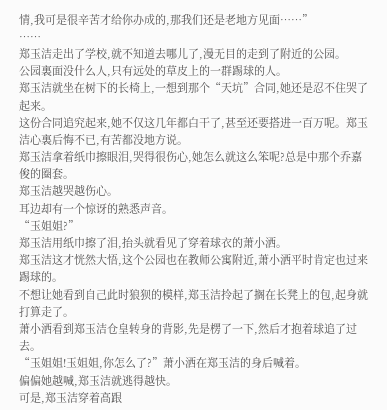情,我可是很辛苦才给你办成的,那我们还是老地方见面……”
……
郑玉洁走出了学校,就不知道去哪儿了,漫无目的走到了附近的公园。
公园裏面没什么人,只有远处的草皮上的一群踢球的人。
郑玉洁就坐在树下的长椅上,一想到那个“天坑”合同,她还是忍不住哭了起来。
这份合同追究起来,她不仅这几年都白干了,甚至还要搭进一百万呢。郑玉洁心裏后悔不已,有苦都没地方说。
郑玉洁拿着纸巾擦眼泪,哭得很伤心,她怎么就这么笨呢?总是中那个乔嘉俊的圈套。
郑玉洁越哭越伤心。
耳边却有一个惊讶的熟悉声音。
“玉姐姐?”
郑玉洁用纸巾擦了泪,抬头就看见了穿着球衣的萧小洒。
郑玉洁这才恍然大悟,这个公园也在教师公寓附近,萧小洒平时肯定也过来踢球的。
不想让她看到自己此时狼狈的模样,郑玉洁拎起了搁在长凳上的包,起身就打算走了。
萧小洒看到郑玉洁仓皇转身的背影,先是楞了一下,然后才抱着球追了过去。
“玉姐姐!玉姐姐,你怎么了?”萧小洒在郑玉洁的身后喊着。
偏偏她越喊,郑玉洁就逃得越快。
可是,郑玉洁穿着高跟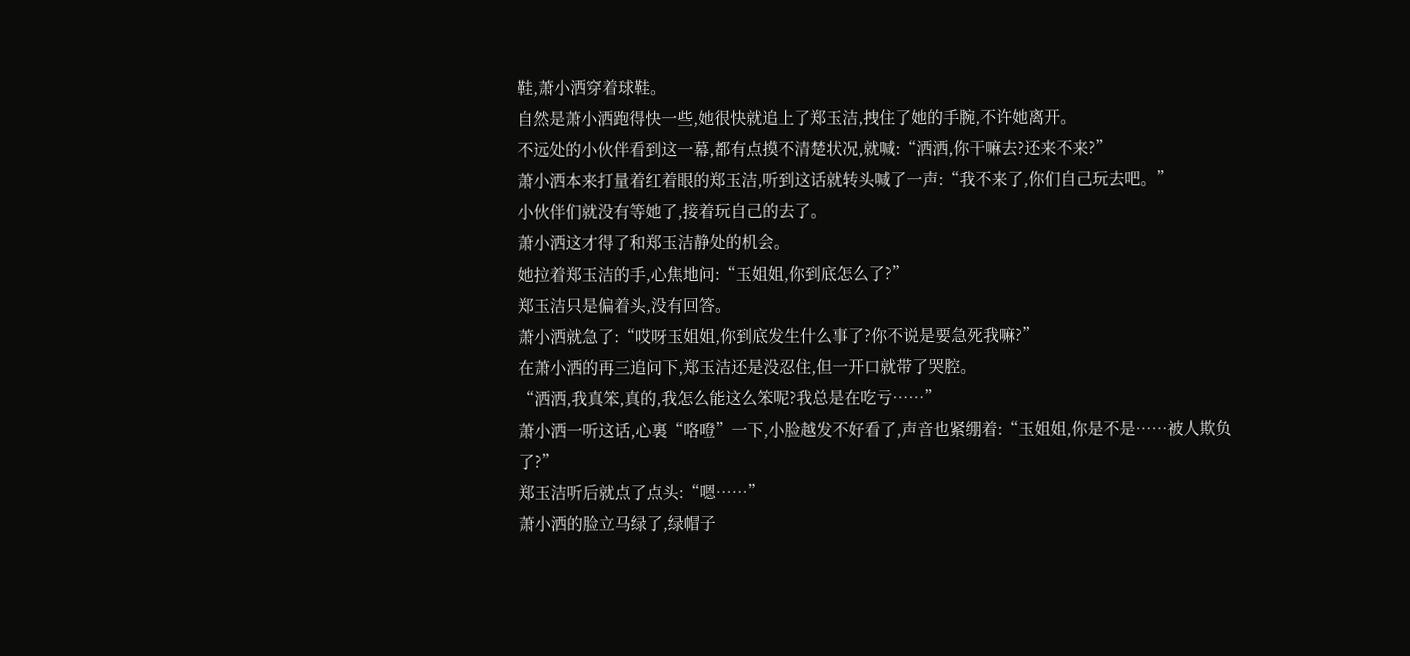鞋,萧小洒穿着球鞋。
自然是萧小洒跑得快一些,她很快就追上了郑玉洁,拽住了她的手腕,不许她离开。
不远处的小伙伴看到这一幕,都有点摸不清楚状况,就喊:“洒洒,你干嘛去?还来不来?”
萧小洒本来打量着红着眼的郑玉洁,听到这话就转头喊了一声:“我不来了,你们自己玩去吧。”
小伙伴们就没有等她了,接着玩自己的去了。
萧小洒这才得了和郑玉洁静处的机会。
她拉着郑玉洁的手,心焦地问:“玉姐姐,你到底怎么了?”
郑玉洁只是偏着头,没有回答。
萧小洒就急了:“哎呀玉姐姐,你到底发生什么事了?你不说是要急死我嘛?”
在萧小洒的再三追问下,郑玉洁还是没忍住,但一开口就带了哭腔。
“洒洒,我真笨,真的,我怎么能这么笨呢?我总是在吃亏……”
萧小洒一听这话,心裏“咯噔”一下,小脸越发不好看了,声音也紧绷着:“玉姐姐,你是不是……被人欺负了?”
郑玉洁听后就点了点头:“嗯……”
萧小洒的脸立马绿了,绿帽子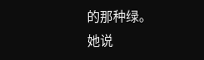的那种绿。
她说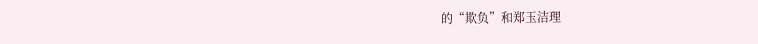的“欺负”和郑玉洁理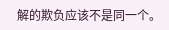解的欺负应该不是同一个。